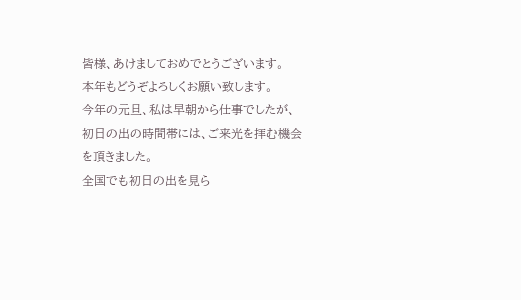皆様、あけましておめでとうございます。
本年もどうぞよろしくお願い致します。
今年の元旦、私は早朝から仕事でしたが、
初日の出の時間帯には、ご来光を拝む機会を頂きました。
全国でも初日の出を見ら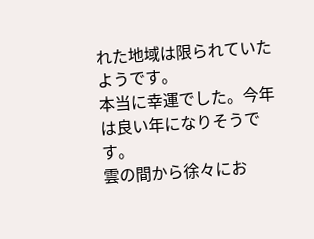れた地域は限られていたようです。
本当に幸運でした。今年は良い年になりそうです。
雲の間から徐々にお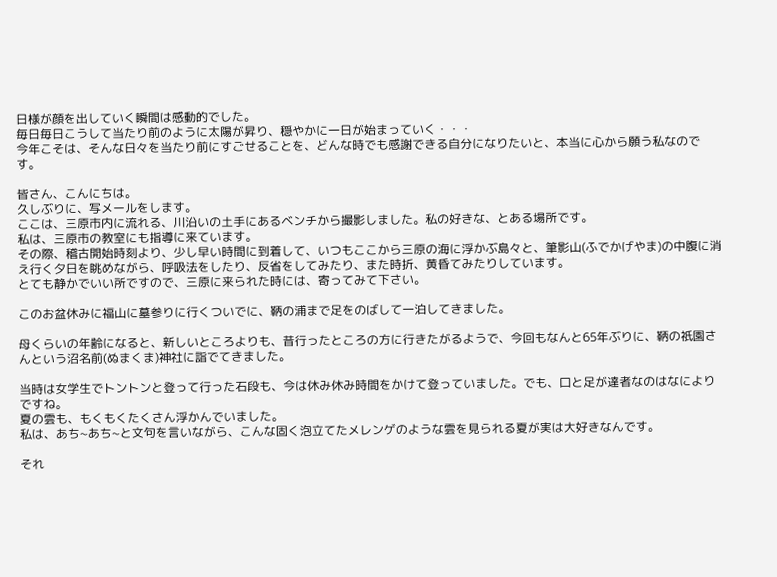日様が顔を出していく瞬間は感動的でした。
毎日毎日こうして当たり前のように太陽が昇り、穏やかに一日が始まっていく・・・
今年こそは、そんな日々を当たり前にすごせることを、どんな時でも感謝できる自分になりたいと、本当に心から願う私なのです。

皆さん、こんにちは。
久しぶりに、写メールをします。
ここは、三原市内に流れる、川沿いの土手にあるベンチから撮影しました。私の好きな、とある場所です。
私は、三原市の教室にも指導に来ています。
その際、稽古開始時刻より、少し早い時間に到着して、いつもここから三原の海に浮かぶ島々と、筆影山(ふでかげやま)の中腹に消え行く夕日を眺めながら、呼吸法をしたり、反省をしてみたり、また時折、黄昏てみたりしています。
とても静かでいい所ですので、三原に来られた時には、寄ってみて下さい。

このお盆休みに福山に墓参りに行くついでに、鞆の浦まで足をのばして一泊してきました。

母くらいの年齢になると、新しいところよりも、昔行ったところの方に行きたがるようで、今回もなんと65年ぶりに、鞆の祇園さんという沼名前(ぬまくま)神社に詣でてきました。

当時は女学生でトントンと登って行った石段も、今は休み休み時間をかけて登っていました。でも、口と足が達者なのはなによりですね。
夏の雲も、もくもくたくさん浮かんでいました。
私は、あち~あち~と文句を言いながら、こんな固く泡立てたメレンゲのような雲を見られる夏が実は大好きなんです。

それ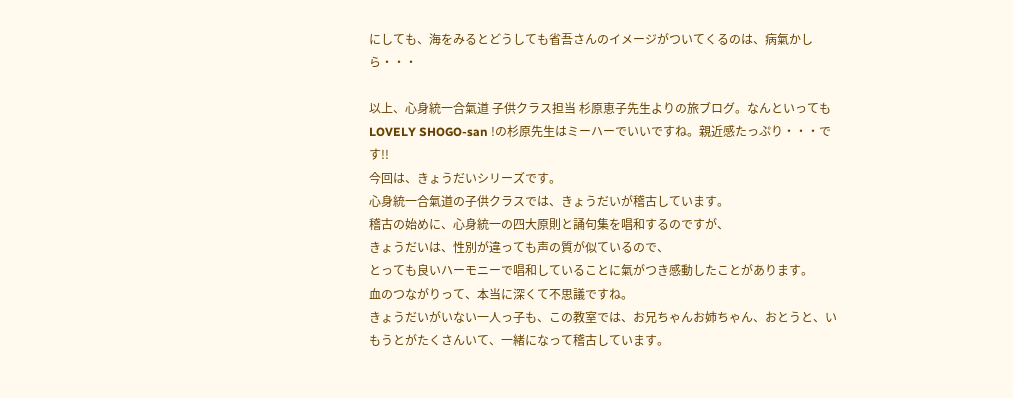にしても、海をみるとどうしても省吾さんのイメージがついてくるのは、病氣かしら・・・

以上、心身統一合氣道 子供クラス担当 杉原恵子先生よりの旅ブログ。なんといってもLOVELY SHOGO-san !の杉原先生はミーハーでいいですね。親近感たっぷり・・・です!!
今回は、きょうだいシリーズです。
心身統一合氣道の子供クラスでは、きょうだいが稽古しています。
稽古の始めに、心身統一の四大原則と誦句集を唱和するのですが、
きょうだいは、性別が違っても声の質が似ているので、
とっても良いハーモニーで唱和していることに氣がつき感動したことがあります。
血のつながりって、本当に深くて不思議ですね。
きょうだいがいない一人っ子も、この教室では、お兄ちゃんお姉ちゃん、おとうと、いもうとがたくさんいて、一緒になって稽古しています。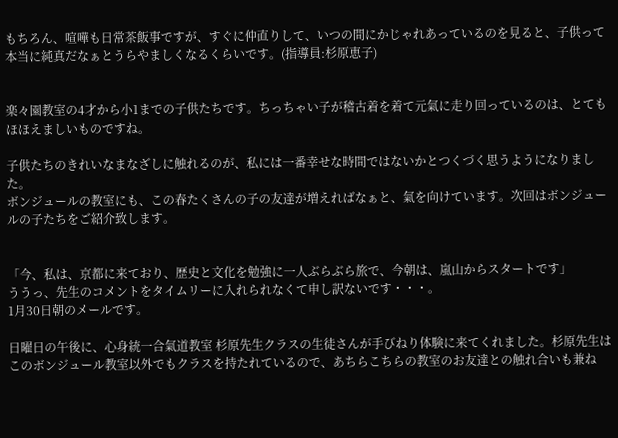もちろん、喧嘩も日常茶飯事ですが、すぐに仲直りして、いつの間にかじゃれあっているのを見ると、子供って本当に純真だなぁとうらやましくなるくらいです。(指導員:杉原恵子)


楽々園教室の4才から小1までの子供たちです。ちっちゃい子が稽古着を着て元氣に走り回っているのは、とてもほほえましいものですね。

子供たちのきれいなまなざしに触れるのが、私には一番幸せな時間ではないかとつくづく思うようになりました。
ボンジュールの教室にも、この春たくさんの子の友達が増えればなぁと、氣を向けています。次回はボンジュールの子たちをご紹介致します。


「今、私は、京都に来ており、歴史と文化を勉強に一人ぶらぶら旅で、今朝は、嵐山からスタートです」
ううっ、先生のコメントをタイムリーに入れられなくて申し訳ないです・・・。
1月30日朝のメールです。

日曜日の午後に、心身統一合氣道教室 杉原先生クラスの生徒さんが手びねり体験に来てくれました。杉原先生はこのボンジュール教室以外でもクラスを持たれているので、あちらこちらの教室のお友達との触れ合いも兼ね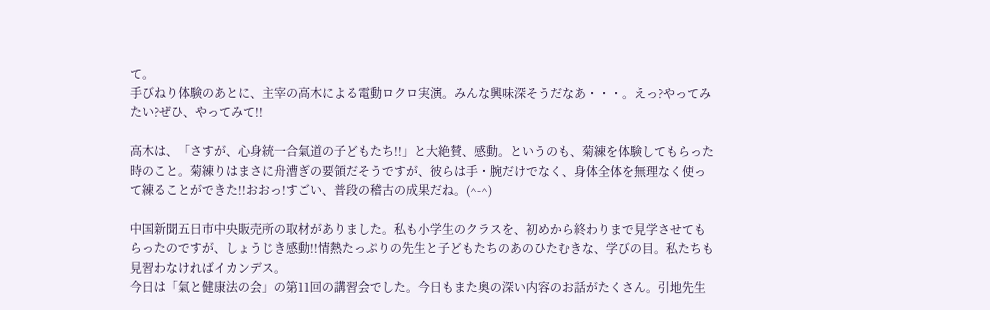て。
手びねり体験のあとに、主宰の高木による電動ロクロ実演。みんな興味深そうだなあ・・・。えっ?やってみたい?ぜひ、やってみて!!

高木は、「さすが、心身統一合氣道の子どもたち!!」と大絶賛、感動。というのも、菊練を体験してもらった時のこと。菊練りはまさに舟漕ぎの要領だそうですが、彼らは手・腕だけでなく、身体全体を無理なく使って練ることができた!!おおっ!すごい、普段の稽古の成果だね。(^-^)

中国新聞五日市中央販売所の取材がありました。私も小学生のクラスを、初めから終わりまで見学させてもらったのですが、しょうじき感動!!情熱たっぷりの先生と子どもたちのあのひたむきな、学びの目。私たちも見習わなければイカンデス。
今日は「氣と健康法の会」の第11回の講習会でした。今日もまた奥の深い内容のお話がたくさん。引地先生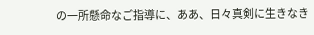の一所懸命なご指導に、ああ、日々真剣に生きなき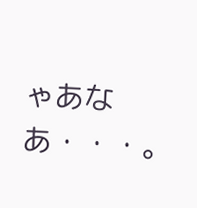ゃあなあ・・・。